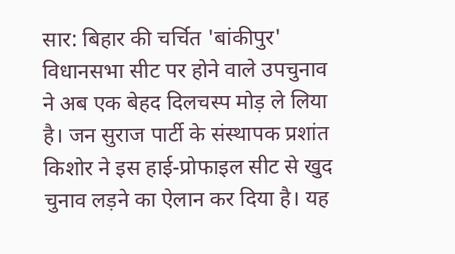सार: बिहार की चर्चित 'बांकीपुर' विधानसभा सीट पर होने वाले उपचुनाव ने अब एक बेहद दिलचस्प मोड़ ले लिया है। जन सुराज पार्टी के संस्थापक प्रशांत किशोर ने इस हाई-प्रोफाइल सीट से खुद चुनाव लड़ने का ऐलान कर दिया है। यह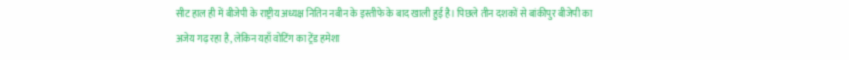सीट हाल ही में बीजेपी के राष्ट्रीय अध्यक्ष नितिन नबीन के इस्तीफे के बाद खाली हुई है। पिछले तीन दशकों से बांकीपुर बीजेपी का अजेय गढ़ रहा है, लेकिन यहाँ वोटिंग का ट्रेंड हमेशा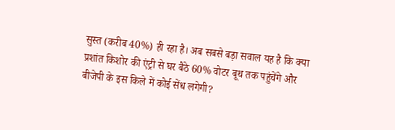सुस्त (करीब 40%) ही रहा है। अब सबसे बड़ा सवाल यह है कि क्या प्रशांत किशोर की एंट्री से घर बैठे 60% वोटर बूथ तक पहुंचेंगे और बीजेपी के इस किले में कोई सेंध लगेगी?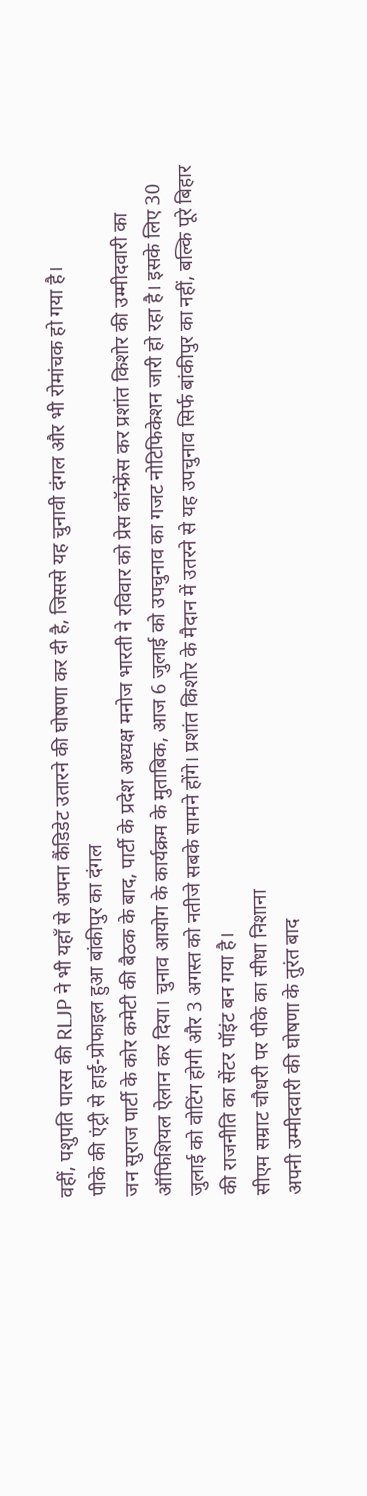वहीं, पशुपति पारस की RLJP ने भी यहाँ से अपना कैंडिडेट उतारने की घोषणा कर दी है, जिससे यह चुनावी दंगल और भी रोमांचक हो गया है।
पीके की एंट्री से हाई-प्रोफाइल हुआ बांकीपुर का दंगल
जन सुराज पार्टी के कोर कमेटी की बैठक के बाद, पार्टी के प्रदेश अध्यक्ष मनोज भारती ने रविवार को प्रेस कॉन्फ्रेंस कर प्रशांत किशोर की उम्मीदवारी का ऑफिशियल ऐलान कर दिया। चुनाव आयोग के कार्यक्रम के मुताबिक, आज 6 जुलाई को उपचुनाव का गजट नोटिफिकेशन जारी हो रहा है। इसके लिए 30 जुलाई को वोटिंग होगी और 3 अगस्त को नतीजे सबके सामने होंगे। प्रशांत किशोर के मैदान में उतरने से यह उपचुनाव सिर्फ बांकीपुर का नहीं, बल्कि पूरे बिहार की राजनीति का सेंटर पॉइंट बन गया है।
सीएम सम्राट चौधरी पर पीके का सीधा निशाना
अपनी उम्मीदवारी की घोषणा के तुरंत बाद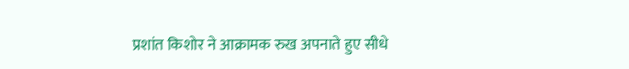प्रशांत किशोर ने आक्रामक रुख अपनाते हुए सीधे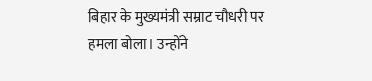बिहार के मुख्यमंत्री सम्राट चौधरी पर हमला बोला। उन्होंने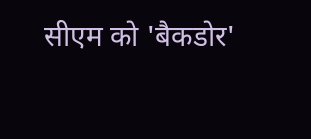सीएम को 'बैकडोर'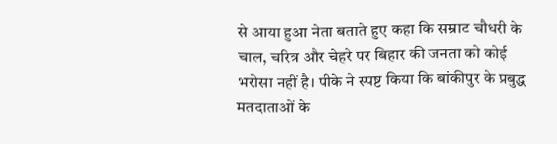से आया हुआ नेता बताते हुए कहा कि सम्राट चौधरी के चाल, चरित्र और चेहरे पर बिहार की जनता को कोई भरोसा नहीं है। पीके ने स्पष्ट किया कि बांकीपुर के प्रबुद्ध मतदाताओं के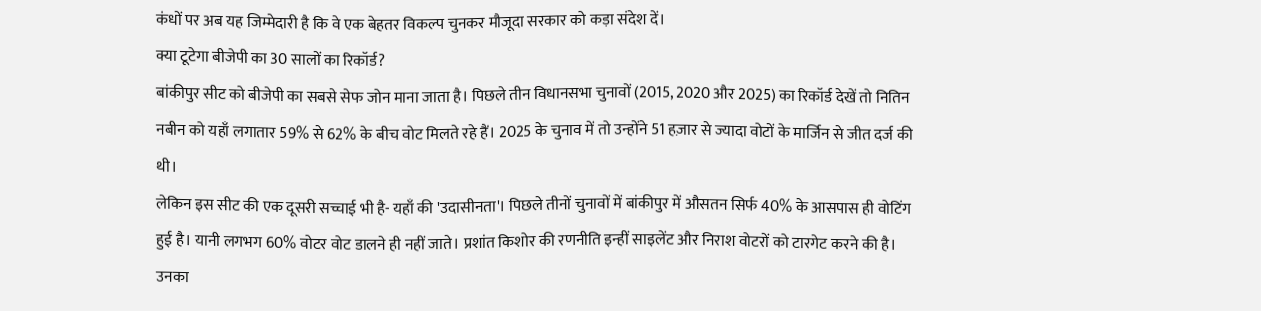कंधों पर अब यह जिम्मेदारी है कि वे एक बेहतर विकल्प चुनकर मौजूदा सरकार को कड़ा संदेश दें।
क्या टूटेगा बीजेपी का 30 सालों का रिकॉर्ड?
बांकीपुर सीट को बीजेपी का सबसे सेफ जोन माना जाता है। पिछले तीन विधानसभा चुनावों (2015, 2020 और 2025) का रिकॉर्ड देखें तो नितिन नबीन को यहाँ लगातार 59% से 62% के बीच वोट मिलते रहे हैं। 2025 के चुनाव में तो उन्होंने 51 हज़ार से ज्यादा वोटों के मार्जिन से जीत दर्ज की थी।
लेकिन इस सीट की एक दूसरी सच्चाई भी है- यहाँ की 'उदासीनता'। पिछले तीनों चुनावों में बांकीपुर में औसतन सिर्फ 40% के आसपास ही वोटिंग हुई है। यानी लगभग 60% वोटर वोट डालने ही नहीं जाते। प्रशांत किशोर की रणनीति इन्हीं साइलेंट और निराश वोटरों को टारगेट करने की है। उनका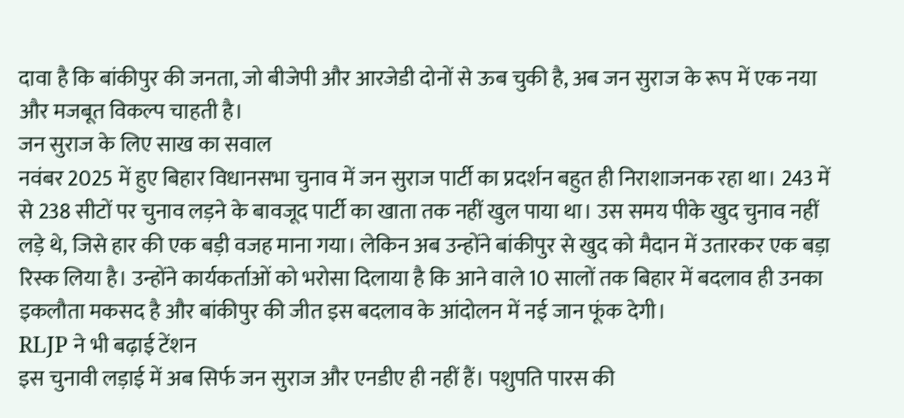दावा है कि बांकीपुर की जनता, जो बीजेपी और आरजेडी दोनों से ऊब चुकी है, अब जन सुराज के रूप में एक नया और मजबूत विकल्प चाहती है।
जन सुराज के लिए साख का सवाल
नवंबर 2025 में हुए बिहार विधानसभा चुनाव में जन सुराज पार्टी का प्रदर्शन बहुत ही निराशाजनक रहा था। 243 में से 238 सीटों पर चुनाव लड़ने के बावजूद पार्टी का खाता तक नहीं खुल पाया था। उस समय पीके खुद चुनाव नहीं लड़े थे, जिसे हार की एक बड़ी वजह माना गया। लेकिन अब उन्होंने बांकीपुर से खुद को मैदान में उतारकर एक बड़ा रिस्क लिया है। उन्होंने कार्यकर्ताओं को भरोसा दिलाया है कि आने वाले 10 सालों तक बिहार में बदलाव ही उनका इकलौता मकसद है और बांकीपुर की जीत इस बदलाव के आंदोलन में नई जान फूंक देगी।
RLJP ने भी बढ़ाई टेंशन
इस चुनावी लड़ाई में अब सिर्फ जन सुराज और एनडीए ही नहीं हैं। पशुपति पारस की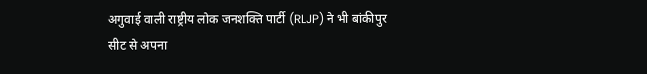अगुवाई वाली राष्ट्रीय लोक जनशक्ति पार्टी (RLJP) ने भी बांकीपुर सीट से अपना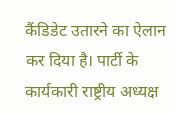कैंडिडेट उतारने का ऐलान कर दिया है। पार्टी के कार्यकारी राष्ट्रीय अध्यक्ष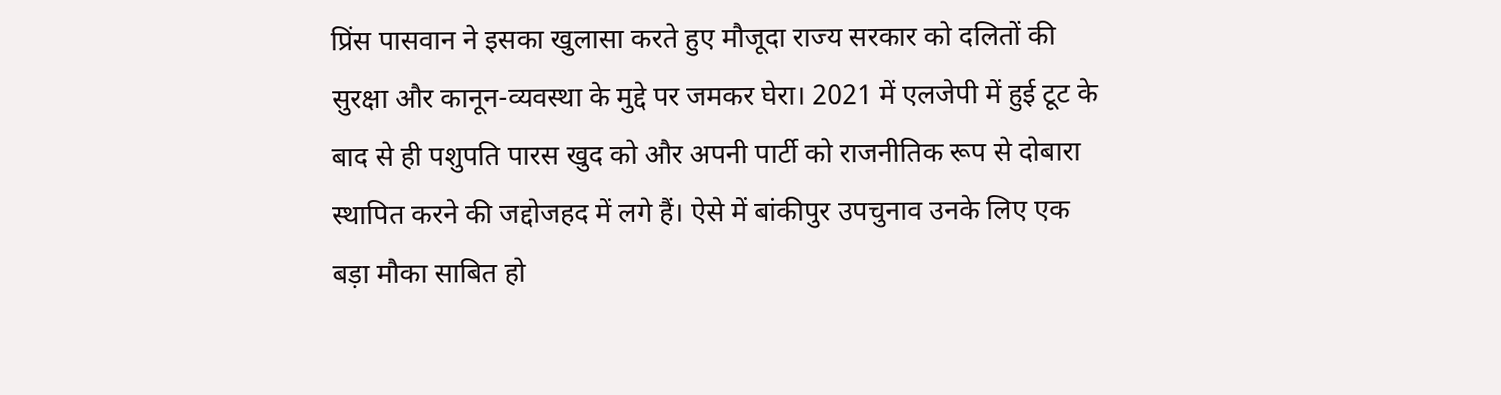प्रिंस पासवान ने इसका खुलासा करते हुए मौजूदा राज्य सरकार को दलितों की सुरक्षा और कानून-व्यवस्था के मुद्दे पर जमकर घेरा। 2021 में एलजेपी में हुई टूट के बाद से ही पशुपति पारस खुद को और अपनी पार्टी को राजनीतिक रूप से दोबारा स्थापित करने की जद्दोजहद में लगे हैं। ऐसे में बांकीपुर उपचुनाव उनके लिए एक बड़ा मौका साबित हो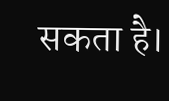सकता है।